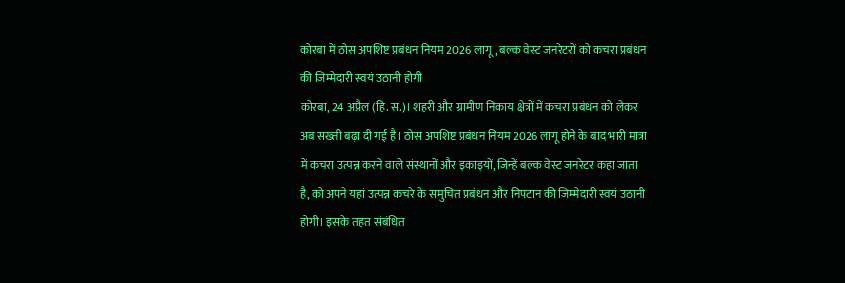कोरबा में ठोस अपशिष्ट प्रबंधन नियम 2026 लागू, बल्क वेस्ट जनरेटरों को कचरा प्रबंधन की जिम्मेदारी स्वयं उठानी होगी
कोरबा, 24 अप्रैल (हि. स.)। शहरी और ग्रामीण निकाय क्षेत्रों में कचरा प्रबंधन को लेकर अब सख्ती बढ़ा दी गई है। ठोस अपशिष्ट प्रबंधन नियम 2026 लागू होने के बाद भारी मात्रा में कचरा उत्पन्न करने वाले संस्थानों और इकाइयों, जिन्हें बल्क वेस्ट जनरेटर कहा जाता है, को अपने यहां उत्पन्न कचरे के समुचित प्रबंधन और निपटान की जिम्मेदारी स्वयं उठानी होगी। इसके तहत संबंधित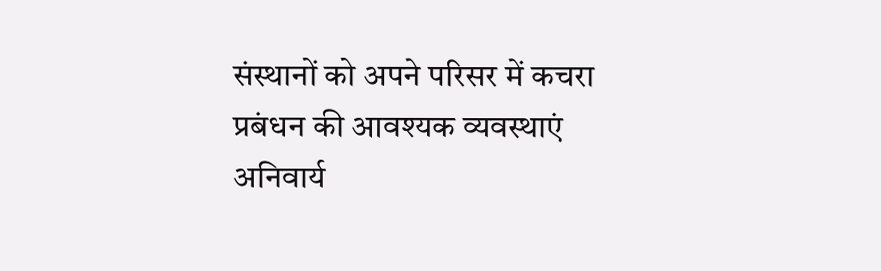संस्थानों को अपने परिसर में कचरा प्रबंधन की आवश्यक व्यवस्थाएं अनिवार्य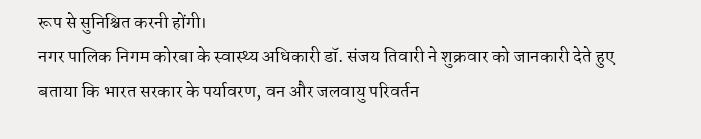रूप से सुनिश्चित करनी होंगी।
नगर पालिक निगम कोरबा के स्वास्थ्य अधिकारी डॉ. संजय तिवारी ने शुक्रवार को जानकारी देते हुए बताया कि भारत सरकार के पर्यावरण, वन और जलवायु परिवर्तन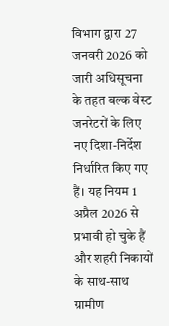विभाग द्वारा 27 जनवरी 2026 को जारी अधिसूचना के तहत बल्क वेस्ट जनरेटरों के लिए नए दिशा-निर्देश निर्धारित किए गए हैं। यह नियम 1 अप्रैल 2026 से प्रभावी हो चुके हैं और शहरी निकायों के साथ-साथ ग्रामीण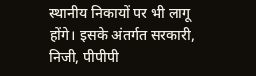स्थानीय निकायों पर भी लागू होंगे। इसके अंतर्गत सरकारी, निजी, पीपीपी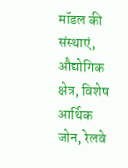मॉडल की संस्थाएं, औद्योगिक क्षेत्र, विशेष आर्थिक जोन, रेलवे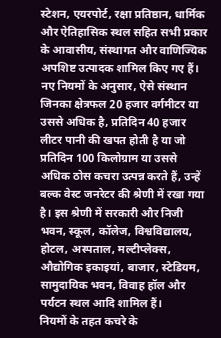स्टेशन, एयरपोर्ट, रक्षा प्रतिष्ठान, धार्मिक और ऐतिहासिक स्थल सहित सभी प्रकार के आवासीय, संस्थागत और वाणिज्यिक अपशिष्ट उत्पादक शामिल किए गए हैं।
नए नियमों के अनुसार, ऐसे संस्थान जिनका क्षेत्रफल 20 हजार वर्गमीटर या उससे अधिक है, प्रतिदिन 40 हजार लीटर पानी की खपत होती है या जो प्रतिदिन 100 किलोग्राम या उससे अधिक ठोस कचरा उत्पन्न करते हैं, उन्हें बल्क वेस्ट जनरेटर की श्रेणी में रखा गया है। इस श्रेणी में सरकारी और निजी भवन, स्कूल, कॉलेज, विश्वविद्यालय, होटल, अस्पताल, मल्टीप्लेक्स, औद्योगिक इकाइयां, बाजार, स्टेडियम, सामुदायिक भवन, विवाह हॉल और पर्यटन स्थल आदि शामिल हैं।
नियमों के तहत कचरे के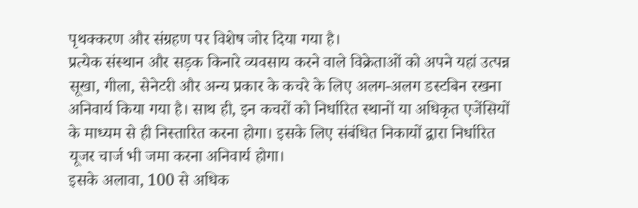पृथक्करण और संग्रहण पर विशेष जोर दिया गया है।
प्रत्येक संस्थान और सड़क किनारे व्यवसाय करने वाले विक्रेताओं को अपने यहां उत्पन्न सूखा, गीला, सेनेटरी और अन्य प्रकार के कचरे के लिए अलग-अलग डस्टबिन रखना अनिवार्य किया गया है। साथ ही, इन कचरों को निर्धारित स्थानों या अधिकृत एजेंसियों के माध्यम से ही निस्तारित करना होगा। इसके लिए संबंधित निकायों द्वारा निर्धारित यूजर चार्ज भी जमा करना अनिवार्य होगा।
इसके अलावा, 100 से अधिक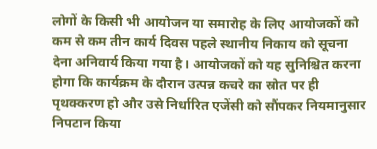लोगों के किसी भी आयोजन या समारोह के लिए आयोजकों को कम से कम तीन कार्य दिवस पहले स्थानीय निकाय को सूचना देना अनिवार्य किया गया है। आयोजकों को यह सुनिश्चित करना होगा कि कार्यक्रम के दौरान उत्पन्न कचरे का स्रोत पर ही पृथक्करण हो और उसे निर्धारित एजेंसी को सौंपकर नियमानुसार निपटान किया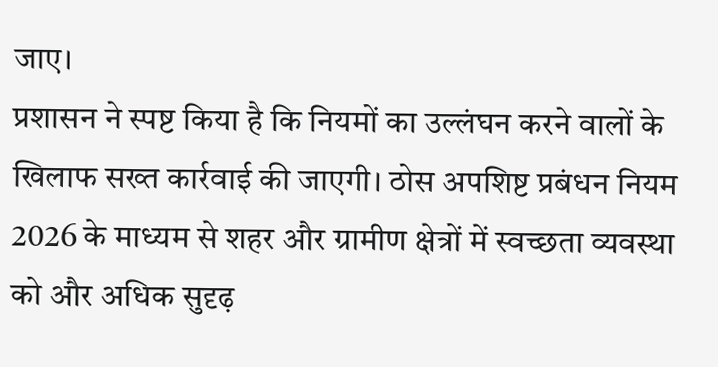जाए।
प्रशासन ने स्पष्ट किया है कि नियमों का उल्लंघन करने वालों के खिलाफ सख्त कार्रवाई की जाएगी। ठोस अपशिष्ट प्रबंधन नियम 2026 के माध्यम से शहर और ग्रामीण क्षेत्रों में स्वच्छता व्यवस्था को और अधिक सुदृढ़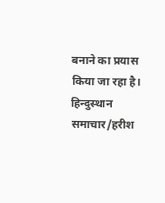बनाने का प्रयास किया जा रहा है।
हिन्दुस्थान समाचार/हरीश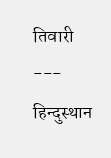तिवारी
---
हिन्दुस्थान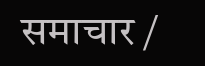समाचार /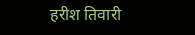हरीश तिवारी